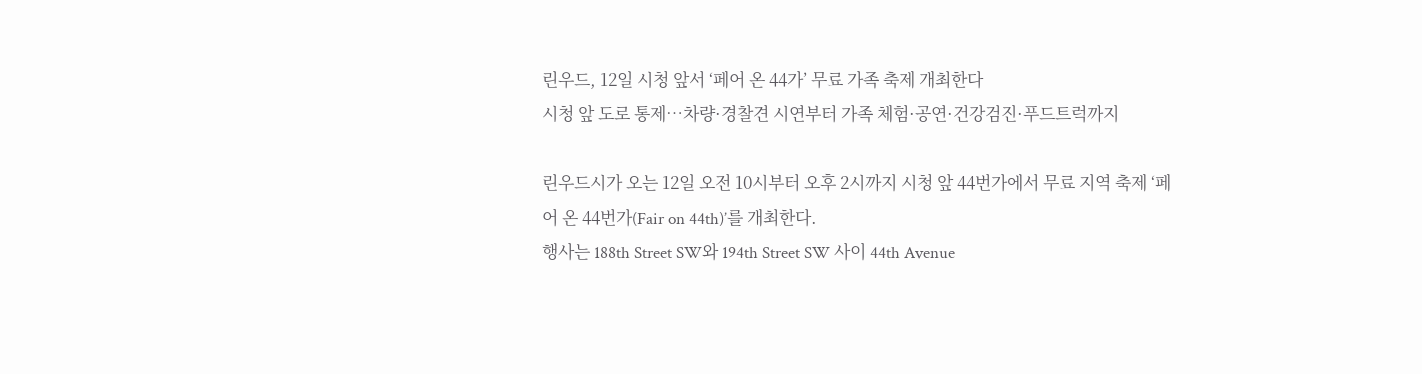린우드, 12일 시청 앞서 ‘페어 온 44가’ 무료 가족 축제 개최한다
시청 앞 도로 통제…차량·경찰견 시연부터 가족 체험·공연·건강검진·푸드트럭까지

린우드시가 오는 12일 오전 10시부터 오후 2시까지 시청 앞 44번가에서 무료 지역 축제 ‘페어 온 44번가(Fair on 44th)’를 개최한다.
행사는 188th Street SW와 194th Street SW 사이 44th Avenue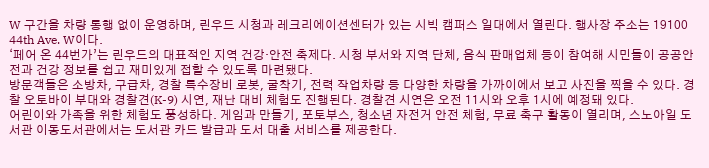W 구간을 차량 통행 없이 운영하며, 린우드 시청과 레크리에이션센터가 있는 시빅 캠퍼스 일대에서 열린다. 행사장 주소는 19100 44th Ave. W이다.
‘페어 온 44번가’는 린우드의 대표적인 지역 건강·안전 축제다. 시청 부서와 지역 단체, 음식 판매업체 등이 참여해 시민들이 공공안전과 건강 정보를 쉽고 재미있게 접할 수 있도록 마련됐다.
방문객들은 소방차, 구급차, 경찰 특수장비 로봇, 굴착기, 전력 작업차량 등 다양한 차량을 가까이에서 보고 사진을 찍을 수 있다. 경찰 오토바이 부대와 경찰견(K-9) 시연, 재난 대비 체험도 진행된다. 경찰견 시연은 오전 11시와 오후 1시에 예정돼 있다.
어린이와 가족을 위한 체험도 풍성하다. 게임과 만들기, 포토부스, 청소년 자전거 안전 체험, 무료 축구 활동이 열리며, 스노아일 도서관 이동도서관에서는 도서관 카드 발급과 도서 대출 서비스를 제공한다.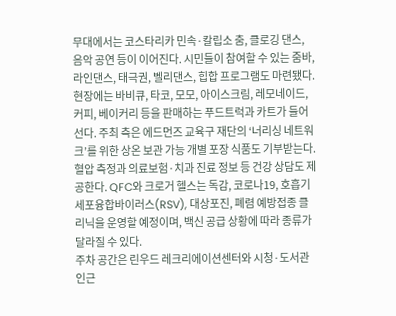무대에서는 코스타리카 민속·칼립소 춤, 클로깅 댄스, 음악 공연 등이 이어진다. 시민들이 참여할 수 있는 줌바, 라인댄스, 태극권, 벨리댄스, 힙합 프로그램도 마련됐다.
현장에는 바비큐, 타코, 모모, 아이스크림, 레모네이드, 커피, 베이커리 등을 판매하는 푸드트럭과 카트가 들어선다. 주최 측은 에드먼즈 교육구 재단의 ‘너리싱 네트워크’를 위한 상온 보관 가능 개별 포장 식품도 기부받는다.
혈압 측정과 의료보험·치과 진료 정보 등 건강 상담도 제공한다. QFC와 크로거 헬스는 독감, 코로나19, 호흡기세포융합바이러스(RSV), 대상포진, 폐렴 예방접종 클리닉을 운영할 예정이며, 백신 공급 상황에 따라 종류가 달라질 수 있다.
주차 공간은 린우드 레크리에이션센터와 시청·도서관 인근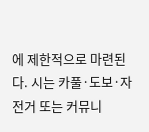에 제한적으로 마련된다. 시는 카풀·도보·자전거 또는 커뮤니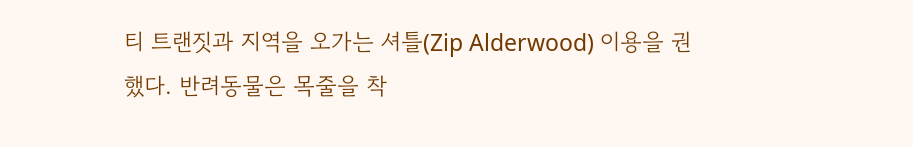티 트랜짓과 지역을 오가는 셔틀(Zip Alderwood) 이용을 권했다. 반려동물은 목줄을 착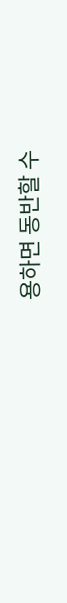용하면 동반할 수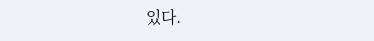있다.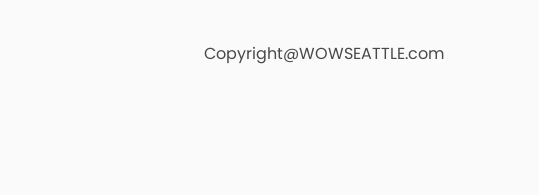Copyright@WOWSEATTLE.com